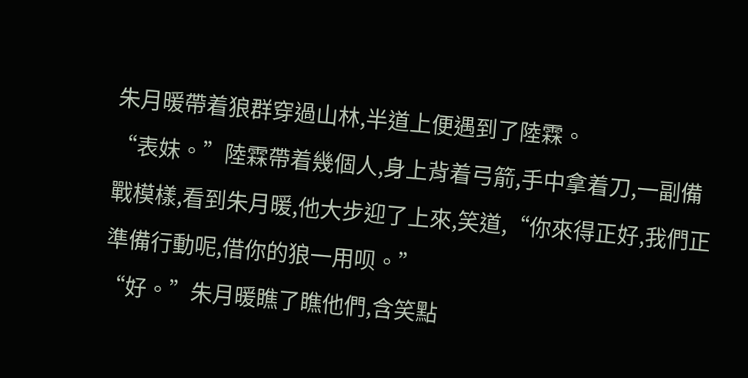朱月暖帶着狼群穿過山林,半道上便遇到了陸霖。
“表妹。”陸霖帶着幾個人,身上背着弓箭,手中拿着刀,一副備戰模樣,看到朱月暖,他大步迎了上來,笑道,“你來得正好,我們正準備行動呢,借你的狼一用呗。”
“好。”朱月暖瞧了瞧他們,含笑點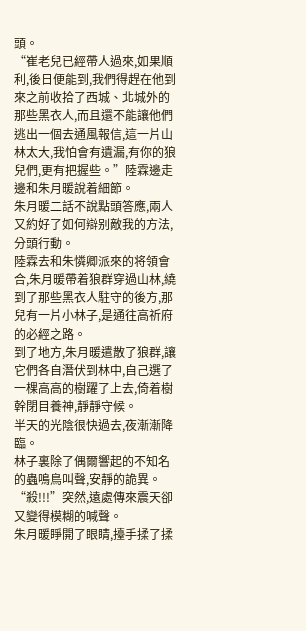頭。
“崔老兒已經帶人過來,如果順利,後日便能到,我們得趕在他到來之前收拾了西城、北城外的那些黑衣人,而且還不能讓他們逃出一個去通風報信,這一片山林太大,我怕會有遺漏,有你的狼兒們,更有把握些。”陸霖邊走邊和朱月暖說着細節。
朱月暖二話不說點頭答應,兩人又約好了如何辯别敵我的方法,分頭行動。
陸霖去和朱憐卿派來的将領會合,朱月暖帶着狼群穿過山林,繞到了那些黑衣人駐守的後方,那兒有一片小林子,是通往高祈府的必經之路。
到了地方,朱月暖遣散了狼群,讓它們各自潛伏到林中,自己選了一棵高高的樹躍了上去,倚着樹幹閉目養神,靜靜守候。
半天的光陰很快過去,夜漸漸降臨。
林子裏除了偶爾響起的不知名的蟲鳴鳥叫聲,安靜的詭異。
“殺!!!”突然,遠處傳來震天卻又變得模糊的喊聲。
朱月暖睜開了眼睛,擡手揉了揉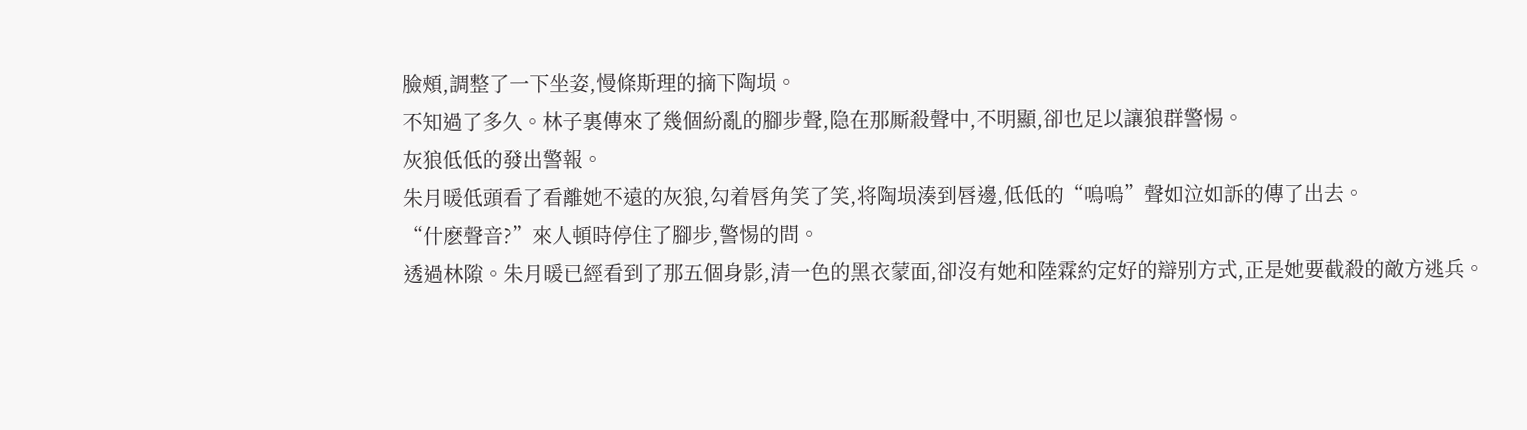臉頰,調整了一下坐姿,慢條斯理的摘下陶埙。
不知過了多久。林子裏傳來了幾個紛亂的腳步聲,隐在那厮殺聲中,不明顯,卻也足以讓狼群警惕。
灰狼低低的發出警報。
朱月暖低頭看了看離她不遠的灰狼,勾着唇角笑了笑,将陶埙湊到唇邊,低低的“嗚嗚”聲如泣如訴的傳了出去。
“什麽聲音?”來人頓時停住了腳步,警惕的問。
透過林隙。朱月暖已經看到了那五個身影,清一色的黑衣蒙面,卻沒有她和陸霖約定好的辯别方式,正是她要截殺的敵方逃兵。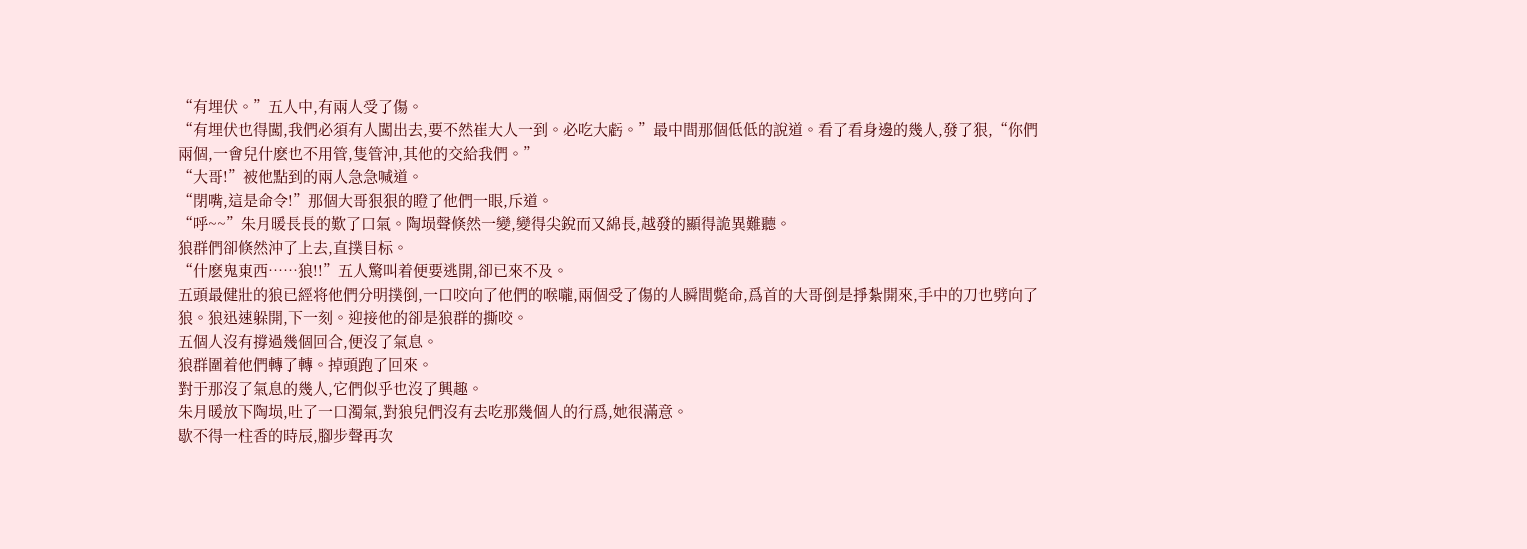“有埋伏。”五人中,有兩人受了傷。
“有埋伏也得闖,我們必須有人闖出去,要不然崔大人一到。必吃大虧。”最中間那個低低的說道。看了看身邊的幾人,發了狠,“你們兩個,一會兒什麽也不用管,隻管沖,其他的交給我們。”
“大哥!”被他點到的兩人急急喊道。
“閉嘴,這是命令!”那個大哥狠狠的瞪了他們一眼,斥道。
“呼~~”朱月暖長長的歎了口氣。陶埙聲倏然一變,變得尖銳而又綿長,越發的顯得詭異難聽。
狼群們卻倏然沖了上去,直撲目标。
“什麽鬼東西……狼!!”五人驚叫着便要逃開,卻已來不及。
五頭最健壯的狼已經将他們分明撲倒,一口咬向了他們的喉嚨,兩個受了傷的人瞬間斃命,爲首的大哥倒是掙紮開來,手中的刀也劈向了狼。狼迅速躲開,下一刻。迎接他的卻是狼群的撕咬。
五個人沒有撐過幾個回合,便沒了氣息。
狼群圍着他們轉了轉。掉頭跑了回來。
對于那沒了氣息的幾人,它們似乎也沒了興趣。
朱月暖放下陶埙,吐了一口濁氣,對狼兒們沒有去吃那幾個人的行爲,她很滿意。
歇不得一柱香的時辰,腳步聲再次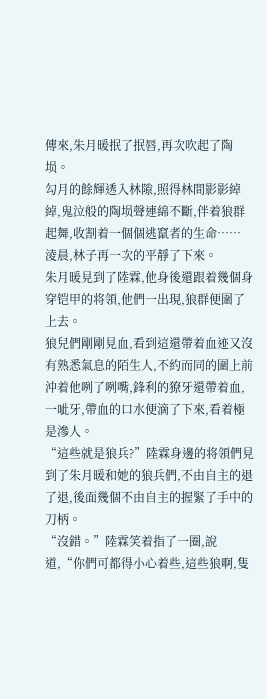傳來,朱月暖抿了抿唇,再次吹起了陶埙。
勾月的餘輝透入林隙,照得林間影影綽綽,鬼泣般的陶埙聲連綿不斷,伴着狼群起舞,收割着一個個逃竄者的生命……
淩晨,林子再一次的平靜了下來。
朱月暖見到了陸霖,他身後還跟着幾個身穿铠甲的将領,他們一出現,狼群便圍了上去。
狼兒們剛剛見血,看到這還帶着血迹又沒有熟悉氣息的陌生人,不約而同的圍上前沖着他咧了咧嘴,鋒利的獠牙還帶着血,一呲牙,帶血的口水便滴了下來,看着極是滲人。
“這些就是狼兵?”陸霖身邊的将領們見到了朱月暖和她的狼兵們,不由自主的退了退,後面幾個不由自主的握緊了手中的刀柄。
“沒錯。”陸霖笑着指了一圈,說道,“你們可都得小心着些,這些狼啊,隻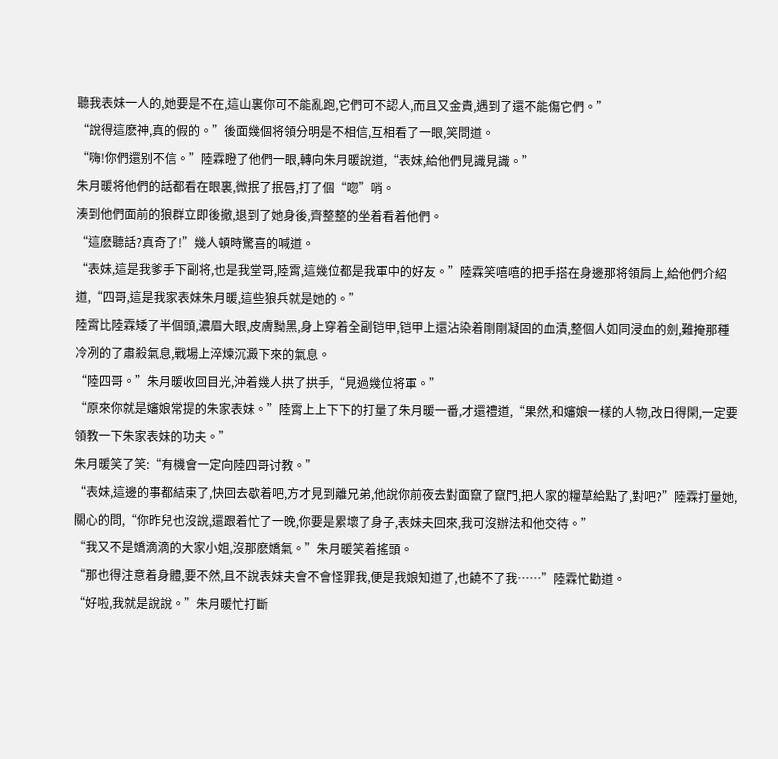聽我表妹一人的,她要是不在,這山裏你可不能亂跑,它們可不認人,而且又金貴,遇到了還不能傷它們。”
“說得這麽神,真的假的。”後面幾個将領分明是不相信,互相看了一眼,笑問道。
“嗨!你們還别不信。”陸霖瞪了他們一眼,轉向朱月暖說道,“表妹,給他們見識見識。”
朱月暖将他們的話都看在眼裏,微抿了抿唇,打了個“唿”哨。
湊到他們面前的狼群立即後撤,退到了她身後,齊整整的坐着看着他們。
“這麽聽話?真奇了!”幾人頓時驚喜的喊道。
“表妹,這是我爹手下副将,也是我堂哥,陸霄,這幾位都是我軍中的好友。”陸霖笑嘻嘻的把手搭在身邊那将領肩上,給他們介紹道,“四哥,這是我家表妹朱月暖,這些狼兵就是她的。”
陸霄比陸霖矮了半個頭,濃眉大眼,皮膚黝黑,身上穿着全副铠甲,铠甲上還沾染着剛剛凝固的血漬,整個人如同浸血的劍,難掩那種冷冽的了肅殺氣息,戰場上淬煉沉澱下來的氣息。
“陸四哥。”朱月暖收回目光,沖着幾人拱了拱手,“見過幾位将軍。”
“原來你就是嬸娘常提的朱家表妹。”陸霄上上下下的打量了朱月暖一番,才還禮道,“果然,和嬸娘一樣的人物,改日得閑,一定要領教一下朱家表妹的功夫。”
朱月暖笑了笑:“有機會一定向陸四哥讨教。”
“表妹,這邊的事都結束了,快回去歇着吧,方才見到離兄弟,他說你前夜去對面竄了竄門,把人家的糧草給點了,對吧?”陸霖打量她,關心的問,“你昨兒也沒說,還跟着忙了一晚,你要是累壞了身子,表妹夫回來,我可沒辦法和他交待。”
“我又不是嬌滴滴的大家小姐,沒那麽嬌氣。”朱月暖笑着搖頭。
“那也得注意着身體,要不然,且不說表妹夫會不會怪罪我,便是我娘知道了,也饒不了我……”陸霖忙勸道。
“好啦,我就是說說。”朱月暖忙打斷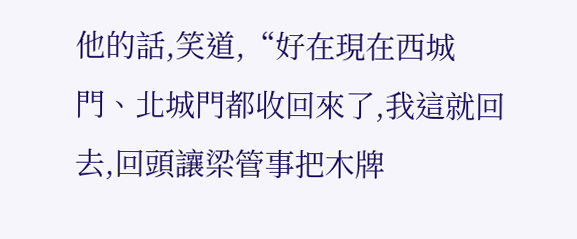他的話,笑道,“好在現在西城門、北城門都收回來了,我這就回去,回頭讓梁管事把木牌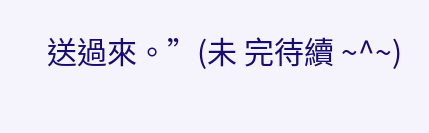送過來。”(未 完待續 ~^~)